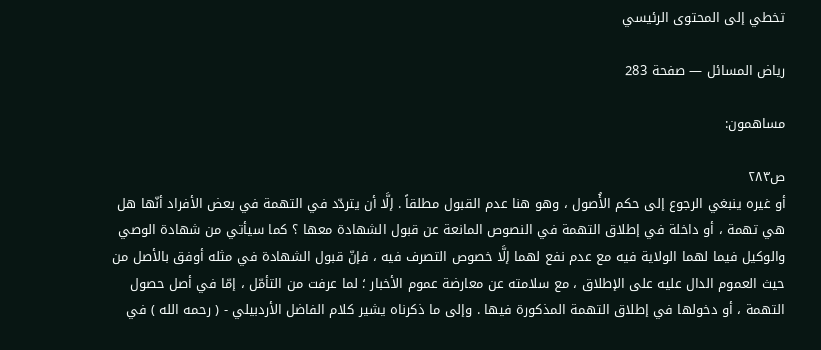تخطي إلى المحتوى الرئيسي

رياض المسائل — صفحة 283

مساهمون:

ص٢٨٣
أو غيره ينبغي الرجوع إلى حكم الأُصول ، وهو هنا عدم القبول مطلقاً . إلَّا أن يتردّد في التهمة في بعض الأفراد أنّها هل هي تهمة ، أو داخلة في إطلاق التهمة في النصوص المانعة عن قبول الشهادة معها ؟ كما سيأتي من شهادة الوصي والوكيل فيما لهما الولاية فيه مع عدم نفع لهما إلَّا خصوص التصرف فيه ، فإنّ قبول الشهادة في مثله أوفق بالأصل من حيث العموم الدال عليه على الإطلاق ، مع سلامته عن معارضة عموم الأخبار ؛ لما عرفت من التأمّل ، إمّا في أصل حصول التهمة ، أو دخولها في إطلاق التهمة المذكورة فيها . وإلى ما ذكرناه يشير كلام الفاضل الأردبيلي - ( رحمه الله ) في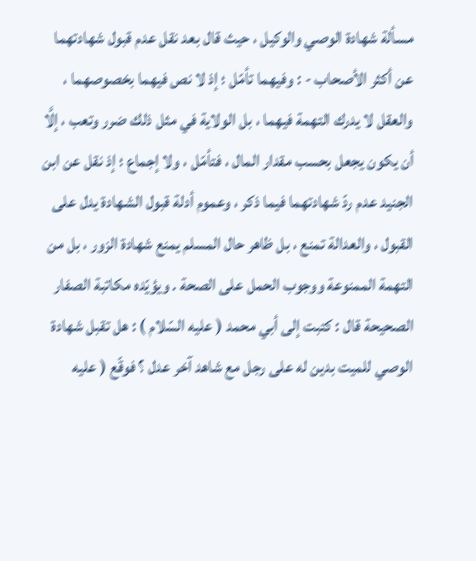مسألة شهادة الوصي والوكيل ، حيث قال بعد نقل عدم قبول شهادتهما عن أكثر الأصحاب - : وفيهما تأمّل ؛ إذ لا نص فيهما بخصوصهما ، والعقل لا يدرك التهمة فيهما ، بل الولاية في مثل ذلك ضرر وتعب ، إلَّا أن يكون يجعل بحسب مقدار المال ، فتأمّل ، ولا إجماع ؛ إذ نقل عن ابن الجنيد عدم ردّ شهادتهما فيما ذكر ، وعموم أدلة قبول الشهادة يدل على القبول ، والعدالة تمنع ، بل ظاهر حال المسلم يمنع شهادة الزور ، بل من التهمة الممنوعة ووجوب الحمل على الصحة . ويؤيّده مكاتبة الصفار الصحيحة قال : كتبت إلى أبي محمد ( عليه السّلام ) : هل تقبل شهادة الوصي للميت بدين له على رجل مع شاهد آخر عدل ؟ فوقّع ( عليه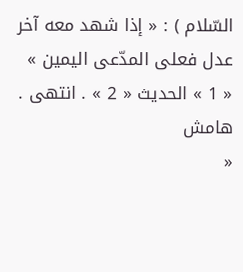السّلام ) : « إذا شهد معه آخر عدل فعلى المدّعى اليمين » « 1 » الحديث « 2 » . انتهى .
هامش
«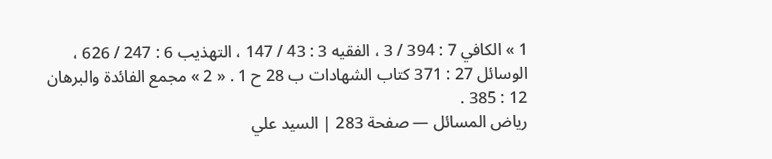1 » الكافي 7 : 394 / 3 ، الفقيه 3 : 43 / 147 ، التهذيب 6 : 247 / 626 ، الوسائل 27 : 371 كتاب الشهادات ب 28 ح 1 . « 2 » مجمع الفائدة والبرهان 12 : 385 .
رياض المسائل — صفحة 283 | السيد علي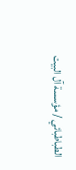الطباطبائي / مؤسسة آل البيت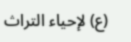(ع) لإحياء التراث